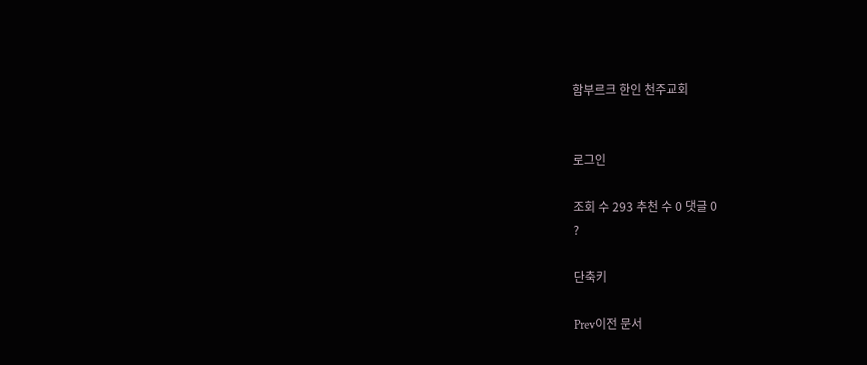함부르크 한인 천주교회


로그인

조회 수 293 추천 수 0 댓글 0
?

단축키

Prev이전 문서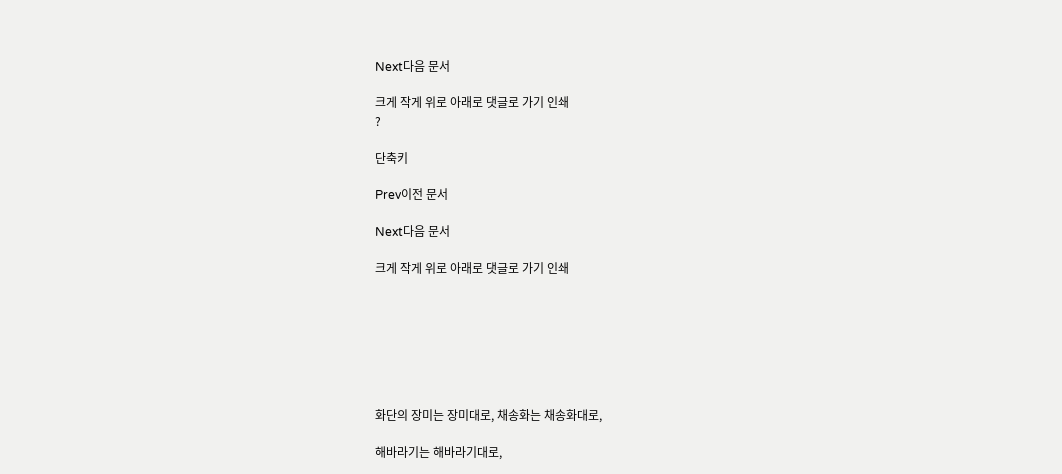Next다음 문서

크게 작게 위로 아래로 댓글로 가기 인쇄
?

단축키

Prev이전 문서

Next다음 문서

크게 작게 위로 아래로 댓글로 가기 인쇄







화단의 장미는 장미대로, 채송화는 채송화대로,

해바라기는 해바라기대로,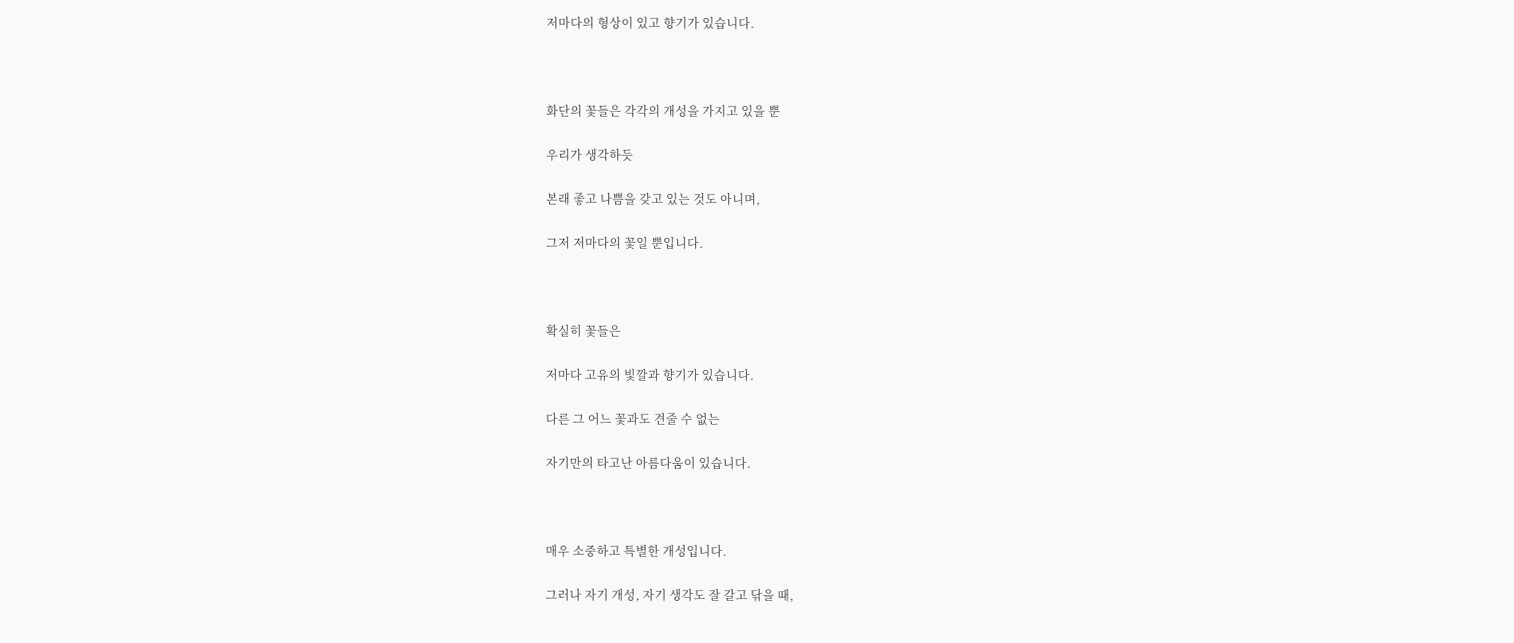저마다의 형상이 있고 향기가 있습니다.



화단의 꽃들은 각각의 개성을 가지고 있을 뿐

우리가 생각하듯

본래 좋고 나쁨을 갖고 있는 것도 아니며,

그저 저마다의 꽃일 뿐입니다.



확실히 꽃들은

저마다 고유의 빛깔과 향기가 있습니다.

다른 그 어느 꽃과도 견줄 수 없는

자기만의 타고난 아름다움이 있습니다.



매우 소중하고 특별한 개성입니다.

그러나 자기 개성, 자기 생각도 잘 갈고 닦을 때,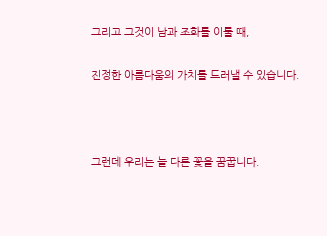그리고 그것이 남과 조화를 이룰 때,

진정한 아름다움의 가치를 드러낼 수 있습니다.



그런데 우리는 늘 다른 꽃을 꿈꿉니다.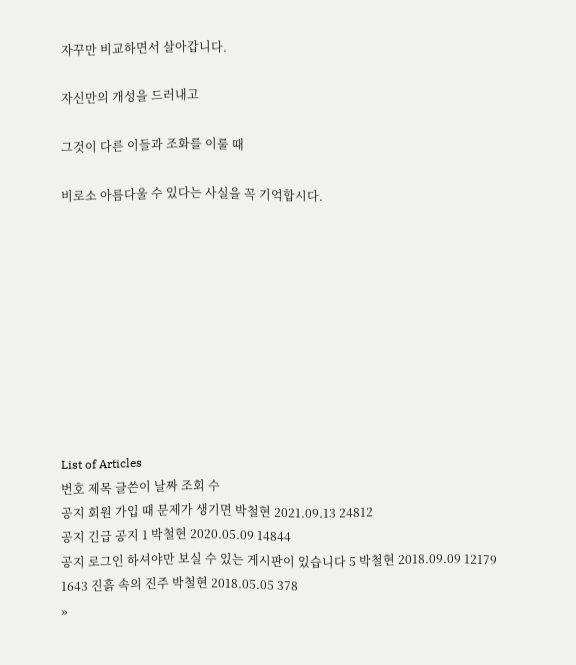자꾸만 비교하면서 살아갑니다.

자신만의 개성을 드러내고

그것이 다른 이들과 조화를 이룰 때

비로소 아름다울 수 있다는 사실을 꼭 기억합시다.










List of Articles
번호 제목 글쓴이 날짜 조회 수
공지 회원 가입 때 문제가 생기면 박철현 2021.09.13 24812
공지 긴급 공지 1 박철현 2020.05.09 14844
공지 로그인 하셔야만 보실 수 있는 게시판이 있습니다 5 박철현 2018.09.09 12179
1643 진흙 속의 진주 박철현 2018.05.05 378
»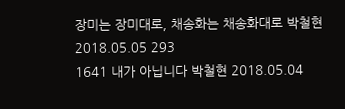장미는 장미대로, 채송화는 채송화대로 박철현 2018.05.05 293
1641 내가 아닙니다 박철현 2018.05.04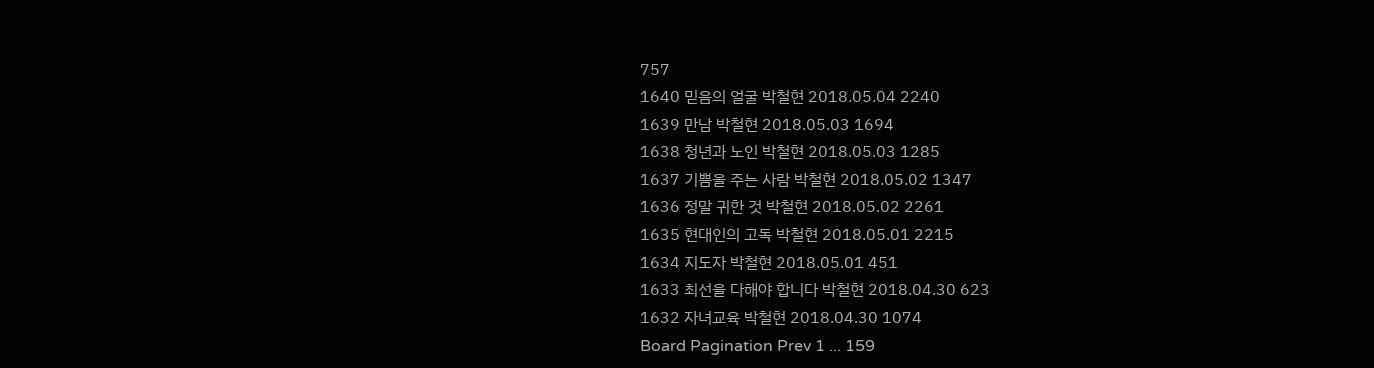757
1640 믿음의 얼굴 박철현 2018.05.04 2240
1639 만남 박철현 2018.05.03 1694
1638 청년과 노인 박철현 2018.05.03 1285
1637 기쁨을 주는 사람 박철현 2018.05.02 1347
1636 정말 귀한 것 박철현 2018.05.02 2261
1635 현대인의 고독 박철현 2018.05.01 2215
1634 지도자 박철현 2018.05.01 451
1633 최선을 다해야 합니다 박철현 2018.04.30 623
1632 자녀교육 박철현 2018.04.30 1074
Board Pagination Prev 1 ... 159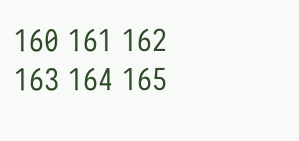160 161 162 163 164 165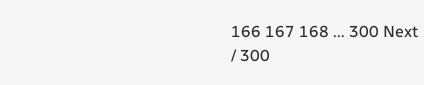166 167 168 ... 300 Next
/ 300